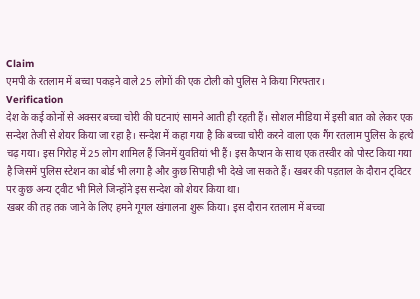Claim
एमपी के रतलाम में बच्चा पकड़ने वाले 25 लोगों की एक टोली को पुलिस ने किया गिरफ्तार।
Verification
देश के कई कोनों से अक्सर बच्चा चोरी की घटनाएं सामने आती ही रहती हैं। सोशल मीडिया में इसी बात को लेकर एक सन्देश तेजी से शेयर किया जा रहा है। सन्देश में कहा गया है कि बच्चा चोरी करने वाला एक गैंग रतलाम पुलिस के हत्थे चढ़ गया। इस गिरोह में 25 लोग शामिल हैं जिनमें युवतियां भी हैं। इस कैप्शन के साथ एक तस्वीर को पोस्ट किया गया है जिसमें पुलिस स्टेशन का बोर्ड भी लगा है और कुछ सिपाही भी देखे जा सकते हैं। खबर की पड़ताल के दौरान ट्विटर पर कुछ अन्य ट्वीट भी मिले जिन्होंने इस सन्देश को शेयर किया था।
खबर की तह तक जाने के लिए हमने गूगल खंगालना शुरू किया। इस दौरान रतलाम में बच्चा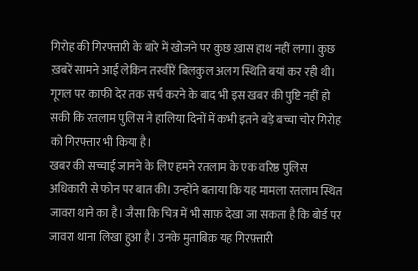गिरोह की गिरफ्तारी के बारे में खोजने पर कुछ ख़ास हाथ नहीं लगा। कुछ ख़बरें सामने आईं लेकिन तस्वीरें बिलकुल अलग स्थिति बयां कर रही थी।
गूगल पर काफी देर तक सर्च करने के बाद भी इस खबर की पुष्टि नहीं हो सकी कि रतलाम पुलिस ने हालिया दिनों में कभी इतने बड़े बच्चा चोर गिरोह को गिरफ्तार भी किया है।
खबर की सच्चाई जानने के लिए हमने रतलाम के एक वरिष्ठ पुलिस अधिकारी से फोन पर बात की। उन्होंने बताया कि यह मामला रतलाम स्थित जावरा थाने का है। जैसा कि चित्र में भी साफ़ देखा जा सकता है कि बोर्ड पर जावरा थाना लिखा हुआ है। उनके मुताबिक़ यह गिरफ़्तारी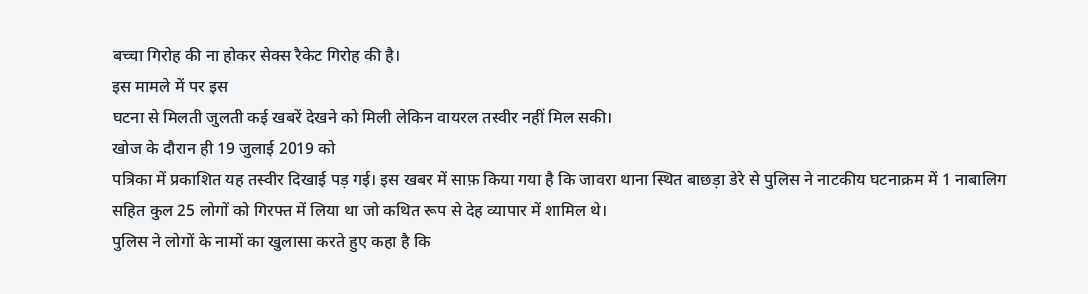बच्चा गिरोह की ना होकर सेक्स रैकेट गिरोह की है।
इस मामले में पर इस
घटना से मिलती जुलती कई खबरें देखने को मिली लेकिन वायरल तस्वीर नहीं मिल सकी।
खोज के दौरान ही 19 जुलाई 2019 को
पत्रिका में प्रकाशित यह तस्वीर दिखाई पड़ गई। इस खबर में साफ़ किया गया है कि जावरा थाना स्थित बाछड़ा डेरे से पुलिस ने नाटकीय घटनाक्रम में 1 नाबालिग सहित कुल 25 लोगों को गिरफ्त में लिया था जो कथित रूप से देह व्यापार में शामिल थे।
पुलिस ने लोगों के नामों का खुलासा करते हुए कहा है कि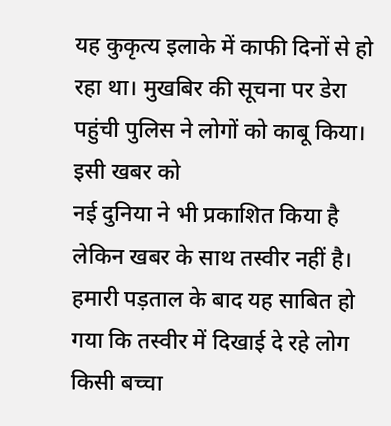यह कुकृत्य इलाके में काफी दिनों से हो रहा था। मुखबिर की सूचना पर डेरा पहुंची पुलिस ने लोगों को काबू किया।
इसी खबर को
नई दुनिया ने भी प्रकाशित किया है लेकिन खबर के साथ तस्वीर नहीं है।
हमारी पड़ताल के बाद यह साबित हो गया कि तस्वीर में दिखाई दे रहे लोग किसी बच्चा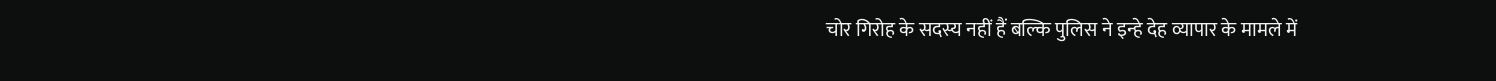चोर गिरोह के सदस्य नहीं हैं बल्कि पुलिस ने इन्हे देह व्यापार के मामले में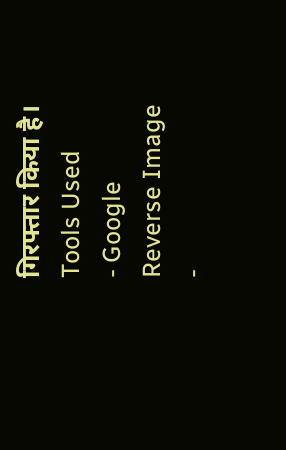गिरफ्तार किया है।
Tools Used
- Google Reverse Image
-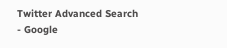Twitter Advanced Search
- Google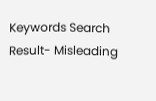Keywords Search
Result- Misleading